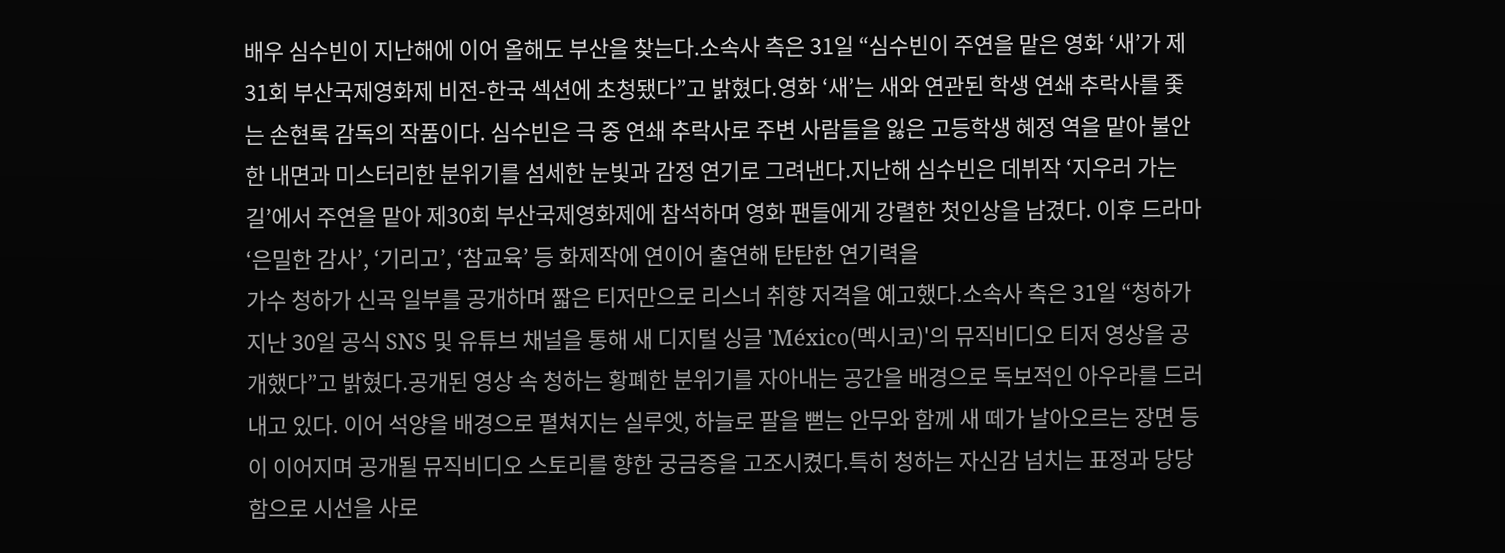배우 심수빈이 지난해에 이어 올해도 부산을 찾는다.소속사 측은 31일 “심수빈이 주연을 맡은 영화 ‘새’가 제31회 부산국제영화제 비전-한국 섹션에 초청됐다”고 밝혔다.영화 ‘새’는 새와 연관된 학생 연쇄 추락사를 좇는 손현록 감독의 작품이다. 심수빈은 극 중 연쇄 추락사로 주변 사람들을 잃은 고등학생 혜정 역을 맡아 불안한 내면과 미스터리한 분위기를 섬세한 눈빛과 감정 연기로 그려낸다.지난해 심수빈은 데뷔작 ‘지우러 가는 길’에서 주연을 맡아 제30회 부산국제영화제에 참석하며 영화 팬들에게 강렬한 첫인상을 남겼다. 이후 드라마 ‘은밀한 감사’, ‘기리고’, ‘참교육’ 등 화제작에 연이어 출연해 탄탄한 연기력을
가수 청하가 신곡 일부를 공개하며 짧은 티저만으로 리스너 취향 저격을 예고했다.소속사 측은 31일 “청하가 지난 30일 공식 SNS 및 유튜브 채널을 통해 새 디지털 싱글 'México(멕시코)'의 뮤직비디오 티저 영상을 공개했다”고 밝혔다.공개된 영상 속 청하는 황폐한 분위기를 자아내는 공간을 배경으로 독보적인 아우라를 드러내고 있다. 이어 석양을 배경으로 펼쳐지는 실루엣, 하늘로 팔을 뻗는 안무와 함께 새 떼가 날아오르는 장면 등이 이어지며 공개될 뮤직비디오 스토리를 향한 궁금증을 고조시켰다.특히 청하는 자신감 넘치는 표정과 당당함으로 시선을 사로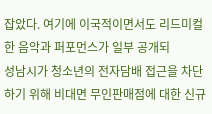잡았다. 여기에 이국적이면서도 리드미컬한 음악과 퍼포먼스가 일부 공개되
성남시가 청소년의 전자담배 접근을 차단하기 위해 비대면 무인판매점에 대한 신규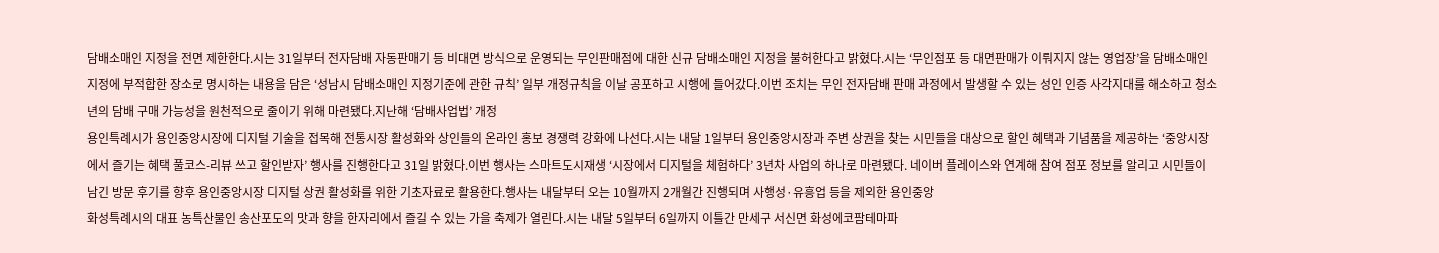담배소매인 지정을 전면 제한한다.시는 31일부터 전자담배 자동판매기 등 비대면 방식으로 운영되는 무인판매점에 대한 신규 담배소매인 지정을 불허한다고 밝혔다.시는 ‘무인점포 등 대면판매가 이뤄지지 않는 영업장’을 담배소매인 지정에 부적합한 장소로 명시하는 내용을 담은 ‘성남시 담배소매인 지정기준에 관한 규칙’ 일부 개정규칙을 이날 공포하고 시행에 들어갔다.이번 조치는 무인 전자담배 판매 과정에서 발생할 수 있는 성인 인증 사각지대를 해소하고 청소년의 담배 구매 가능성을 원천적으로 줄이기 위해 마련됐다.지난해 ‘담배사업법’ 개정
용인특례시가 용인중앙시장에 디지털 기술을 접목해 전통시장 활성화와 상인들의 온라인 홍보 경쟁력 강화에 나선다.시는 내달 1일부터 용인중앙시장과 주변 상권을 찾는 시민들을 대상으로 할인 혜택과 기념품을 제공하는 ‘중앙시장에서 즐기는 혜택 풀코스-리뷰 쓰고 할인받자’ 행사를 진행한다고 31일 밝혔다.이번 행사는 스마트도시재생 ‘시장에서 디지털을 체험하다’ 3년차 사업의 하나로 마련됐다. 네이버 플레이스와 연계해 참여 점포 정보를 알리고 시민들이 남긴 방문 후기를 향후 용인중앙시장 디지털 상권 활성화를 위한 기초자료로 활용한다.행사는 내달부터 오는 10월까지 2개월간 진행되며 사행성·유흥업 등을 제외한 용인중앙
화성특례시의 대표 농특산물인 송산포도의 맛과 향을 한자리에서 즐길 수 있는 가을 축제가 열린다.시는 내달 5일부터 6일까지 이틀간 만세구 서신면 화성에코팜테마파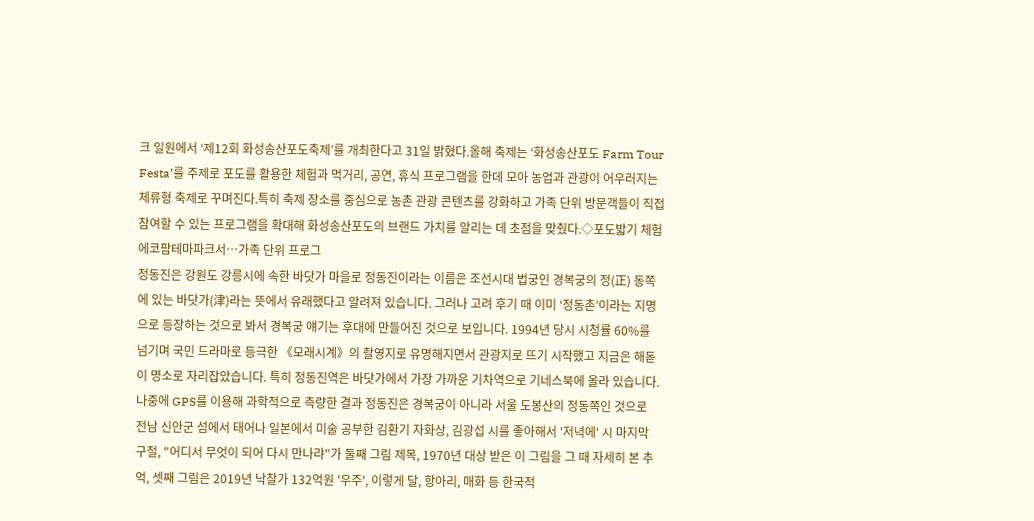크 일원에서 ‘제12회 화성송산포도축제’를 개최한다고 31일 밝혔다.올해 축제는 ‘화성송산포도 Farm Tour Festa’를 주제로 포도를 활용한 체험과 먹거리, 공연, 휴식 프로그램을 한데 모아 농업과 관광이 어우러지는 체류형 축제로 꾸며진다.특히 축제 장소를 중심으로 농촌 관광 콘텐츠를 강화하고 가족 단위 방문객들이 직접 참여할 수 있는 프로그램을 확대해 화성송산포도의 브랜드 가치를 알리는 데 초점을 맞췄다.◇포도밟기 체험 에코팜테마파크서…가족 단위 프로그
정동진은 강원도 강릉시에 속한 바닷가 마을로 정동진이라는 이름은 조선시대 법궁인 경복궁의 정(正) 동쪽에 있는 바닷가(津)라는 뜻에서 유래했다고 알려져 있습니다. 그러나 고려 후기 때 이미 ‘정동촌’이라는 지명으로 등장하는 것으로 봐서 경복궁 얘기는 후대에 만들어진 것으로 보입니다. 1994년 당시 시청률 60%를 넘기며 국민 드라마로 등극한 《모래시계》의 촬영지로 유명해지면서 관광지로 뜨기 시작했고 지금은 해돋이 명소로 자리잡았습니다. 특히 정동진역은 바닷가에서 가장 가까운 기차역으로 기네스북에 올라 있습니다. 나중에 GPS를 이용해 과학적으로 측량한 결과 정동진은 경복궁이 아니라 서울 도봉산의 정동쪽인 것으로
전남 신안군 섬에서 태어나 일본에서 미술 공부한 김환기 자화상, 김광섭 시를 좋아해서 '저녁에' 시 마지막 구절, "어디서 무엇이 되어 다시 만나랴"가 둘째 그림 제목, 1970년 대상 받은 이 그림을 그 때 자세히 본 추억, 셋째 그림은 2019년 낙찰가 132억원 '우주', 이렇게 달, 항아리, 매화 등 한국적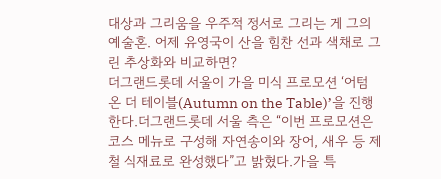대상과 그리움을 우주적 정서로 그리는 게 그의 예술혼. 어제 유영국이 산을 힘찬 선과 색채로 그린 추상화와 비교하면?
더그랜드롯데 서울이 가을 미식 프로모션 ‘어텀 온 더 테이블(Autumn on the Table)’을 진행한다.더그랜드롯데 서울 측은 “이번 프로모션은 코스 메뉴로 구성해 자연송이와 장어, 새우 등 제철 식재료로 완성했다”고 밝혔다.가을 특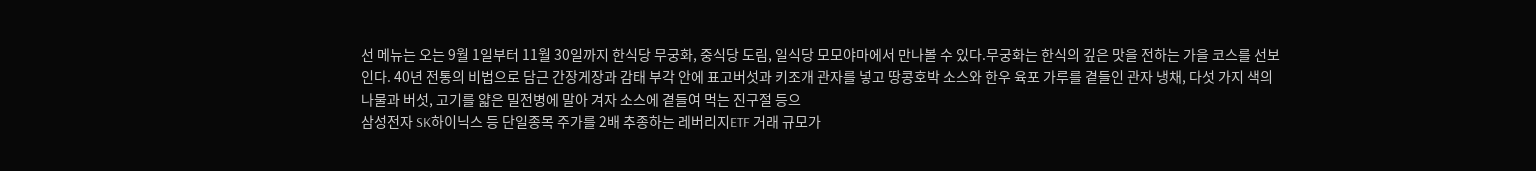선 메뉴는 오는 9월 1일부터 11월 30일까지 한식당 무궁화, 중식당 도림, 일식당 모모야마에서 만나볼 수 있다.무궁화는 한식의 깊은 맛을 전하는 가을 코스를 선보인다. 40년 전통의 비법으로 담근 간장게장과 감태 부각 안에 표고버섯과 키조개 관자를 넣고 땅콩호박 소스와 한우 육포 가루를 곁들인 관자 냉채, 다섯 가지 색의 나물과 버섯, 고기를 얇은 밀전병에 말아 겨자 소스에 곁들여 먹는 진구절 등으
삼성전자 SK하이닉스 등 단일종목 주가를 2배 추종하는 레버리지ETF 거래 규모가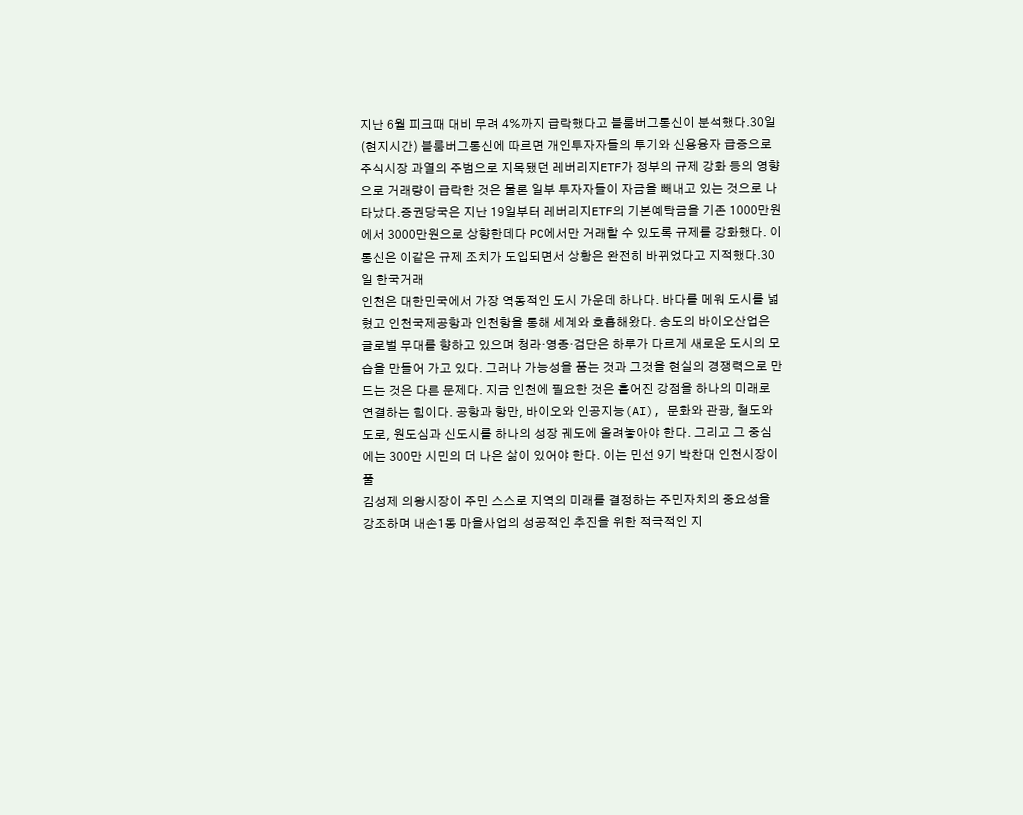지난 6월 피크때 대비 무려 4%까지 급락했다고 블룸버그통신이 분석했다.30일(현지시간) 블룸버그통신에 따르면 개인투자자들의 투기와 신용융자 급증으로 주식시장 과열의 주범으로 지목됐던 레버리지ETF가 정부의 규제 강화 등의 영향으로 거래량이 급락한 것은 물론 일부 투자자들이 자금을 빼내고 있는 것으로 나타났다.증권당국은 지난 19일부터 레버리지ETF의 기본예탁금을 기존 1000만원에서 3000만원으로 상향한데다 PC에서만 거래할 수 있도록 규제를 강화했다. 이 통신은 이같은 규제 조치가 도입되면서 상황은 완전히 바뀌었다고 지적했다.30일 한국거래
인천은 대한민국에서 가장 역동적인 도시 가운데 하나다. 바다를 메워 도시를 넓혔고 인천국제공항과 인천항을 통해 세계와 호흡해왔다. 송도의 바이오산업은 글로벌 무대를 향하고 있으며 청라·영종·검단은 하루가 다르게 새로운 도시의 모습을 만들어 가고 있다. 그러나 가능성을 품는 것과 그것을 현실의 경쟁력으로 만드는 것은 다른 문제다. 지금 인천에 필요한 것은 흩어진 강점을 하나의 미래로 연결하는 힘이다. 공항과 항만, 바이오와 인공지능(AI), 문화와 관광, 철도와 도로, 원도심과 신도시를 하나의 성장 궤도에 올려놓아야 한다. 그리고 그 중심에는 300만 시민의 더 나은 삶이 있어야 한다. 이는 민선 9기 박찬대 인천시장이 풀
김성제 의왕시장이 주민 스스로 지역의 미래를 결정하는 주민자치의 중요성을 강조하며 내손1동 마을사업의 성공적인 추진을 위한 적극적인 지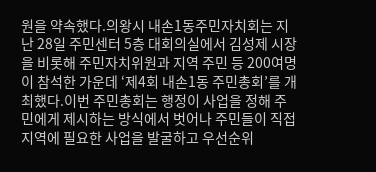원을 약속했다.의왕시 내손1동주민자치회는 지난 28일 주민센터 5층 대회의실에서 김성제 시장을 비롯해 주민자치위원과 지역 주민 등 200여명이 참석한 가운데 ‘제4회 내손1동 주민총회’를 개최했다.이번 주민총회는 행정이 사업을 정해 주민에게 제시하는 방식에서 벗어나 주민들이 직접 지역에 필요한 사업을 발굴하고 우선순위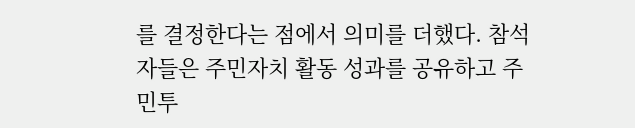를 결정한다는 점에서 의미를 더했다. 참석자들은 주민자치 활동 성과를 공유하고 주민투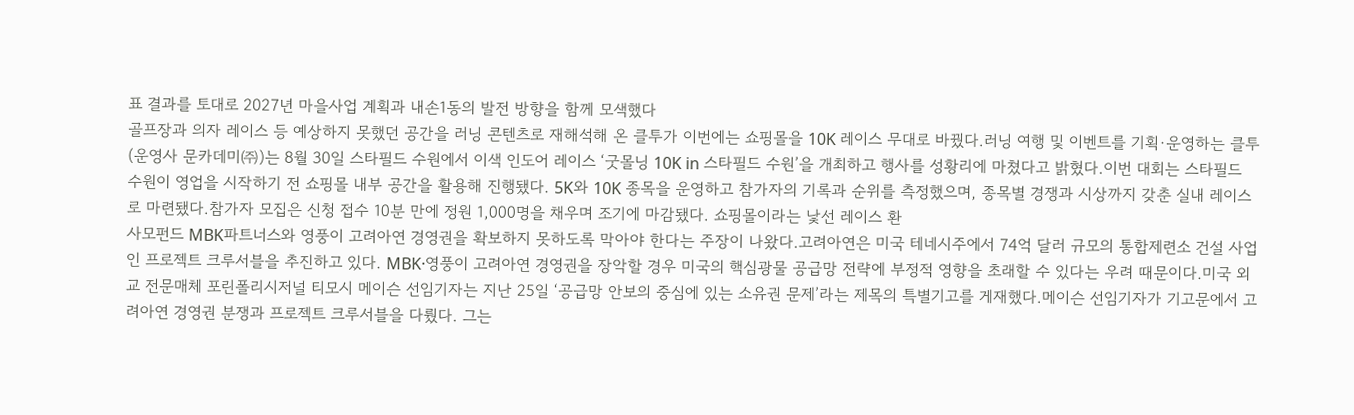표 결과를 토대로 2027년 마을사업 계획과 내손1동의 발전 방향을 함께 모색했다
골프장과 의자 레이스 등 예상하지 못했던 공간을 러닝 콘텐츠로 재해석해 온 클투가 이번에는 쇼핑몰을 10K 레이스 무대로 바꿨다.러닝 여행 및 이벤트를 기획·운영하는 클투(운영사 문카데미㈜)는 8월 30일 스타필드 수원에서 이색 인도어 레이스 ‘굿몰닝 10K in 스타필드 수원’을 개최하고 행사를 성황리에 마쳤다고 밝혔다.이번 대회는 스타필드 수원이 영업을 시작하기 전 쇼핑몰 내부 공간을 활용해 진행됐다. 5K와 10K 종목을 운영하고 참가자의 기록과 순위를 측정했으며, 종목별 경쟁과 시상까지 갖춘 실내 레이스로 마련됐다.참가자 모집은 신청 접수 10분 만에 정원 1,000명을 채우며 조기에 마감됐다. 쇼핑몰이라는 낯선 레이스 환
사모펀드 MBK파트너스와 영풍이 고려아연 경영권을 확보하지 못하도록 막아야 한다는 주장이 나왔다.고려아연은 미국 테네시주에서 74억 달러 규모의 통합제련소 건설 사업인 프로젝트 크루서블을 추진하고 있다. MBK·영풍이 고려아연 경영권을 장악할 경우 미국의 핵심광물 공급망 전략에 부정적 영향을 초래할 수 있다는 우려 때문이다.미국 외교 전문매체 포린폴리시저널 티모시 메이슨 선임기자는 지난 25일 ‘공급망 안보의 중심에 있는 소유권 문제’라는 제목의 특별기고를 게재했다.메이슨 선임기자가 기고문에서 고려아연 경영권 분쟁과 프로젝트 크루서블을 다뤘다. 그는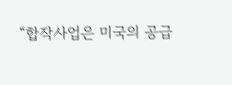“합작사업은 미국의 공급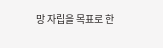망 자립을 목표로 한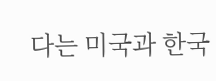다는 미국과 한국